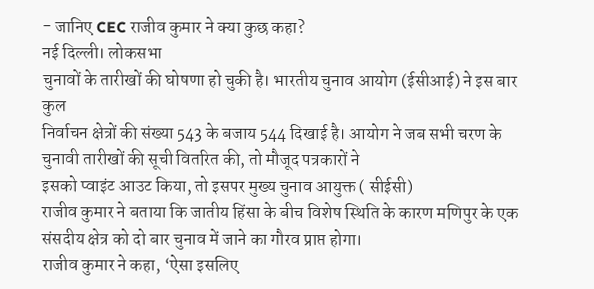- जानिए CEC राजीव कुमार ने क्या कुछ कहा?
नई दिल्ली। लोकसभा
चुनावों के तारीखों की घोषणा हो चुकी है। भारतीय चुनाव आयोग (ईसीआई) ने इस बार कुल
निर्वाचन क्षेत्रों की संख्या 543 के बजाय 544 दिखाई है। आयोग ने जब सभी चरण के
चुनावी तारीखों की सूची वितरित की, तो मौजूद पत्रकारों ने
इसको प्वाइंट आउट किया, तो इसपर मुख्य चुनाव आयुक्त ( सीईसी)
राजीव कुमार ने बताया कि जातीय हिंसा के बीच विशेष स्थिति के कारण मणिपुर के एक
संसदीय क्षेत्र को दो बार चुनाव में जाने का गौरव प्राप्त होगा।
राजीव कुमार ने कहा, ‘ऐसा इसलिए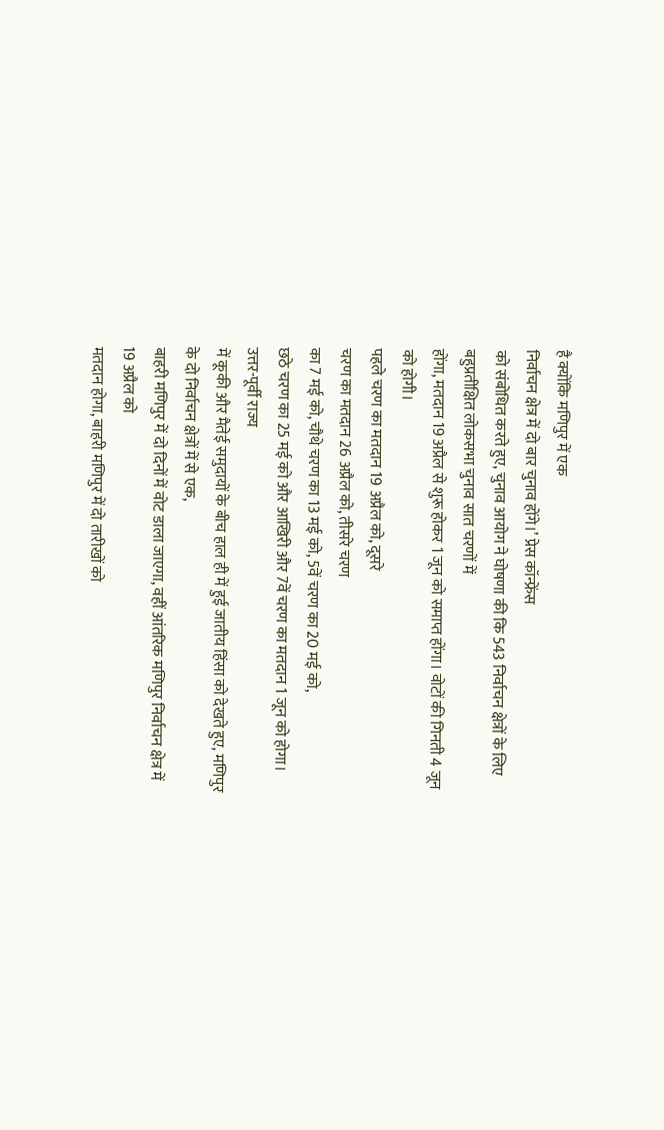है क्योंकि मणिपुर में एक
निर्वाचन क्षेत्र में दो बार चुनाव होंगे।’ प्रेस कॉन्फ्रेंस
को संबोधित करते हुए, चुनाव आयोग ने घोषणा की कि 543 निर्वाचन क्षेत्रों के लिए बहुप्रतीक्षित लोकसभा चुनाव सात चरणों में
होंगा, मतदान 19 अप्रैल से शुरू होकर 1 जून को समाप्त होंगा। वोटों की गिनती 4 जून को होगी।
पहले चरण का मतदान 19 अप्रैल को, दूसरे
चरण का मतदान 26 अप्रैल को, तीसरे चरण
का 7 मई को, चौथे चरण का 13 मई को, 5वें चरण का 20 मई को,
छठे चरण का 25 मई को और आखिरी और 7वें चरण का मतदान 1 जून को होगा।
उत्तर-पूर्वी राज्य
में कूकी और मैतेई समुदायों के बीच हाल ही में हुई जातीय हिंसा को देखते हुए, मणिपुर के दो निर्वाचन क्षेत्रों में से एक,
बाहरी मणिपुर में दो दिनों में वोट डाला जाएगा, वहीं आंतरिक मणिपुर निर्वाचन क्षेत्र में 19 अप्रैल को
मतदान होगा, बाहरी मणिपुर में दो तारीखों को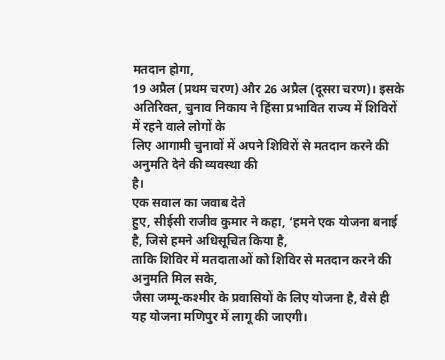मतदान होगा,
19 अप्रैल (प्रथम चरण) और 26 अप्रैल (दूसरा चरण)। इसके अतिरिक्त, चुनाव निकाय ने हिंसा प्रभावित राज्य में शिविरों में रहने वाले लोगों के
लिए आगामी चुनावों में अपने शिविरों से मतदान करने की अनुमति देने की व्यवस्था की
है।
एक सवाल का जवाब देते
हुए, सीईसी राजीव कुमार ने कहा, ‘हमने एक योजना बनाई है, जिसे हमने अधिसूचित किया है,
ताकि शिविर में मतदाताओं को शिविर से मतदान करने की अनुमति मिल सके,
जैसा जम्मू-कश्मीर के प्रवासियों के लिए योजना है, वैसे ही यह योजना मणिपुर में लागू की जाएगी।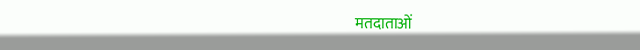मतदाताओं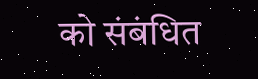को संबंधित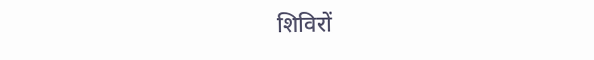शिविरों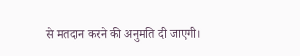से मतदान करने की अनुमति दी जाएगी।